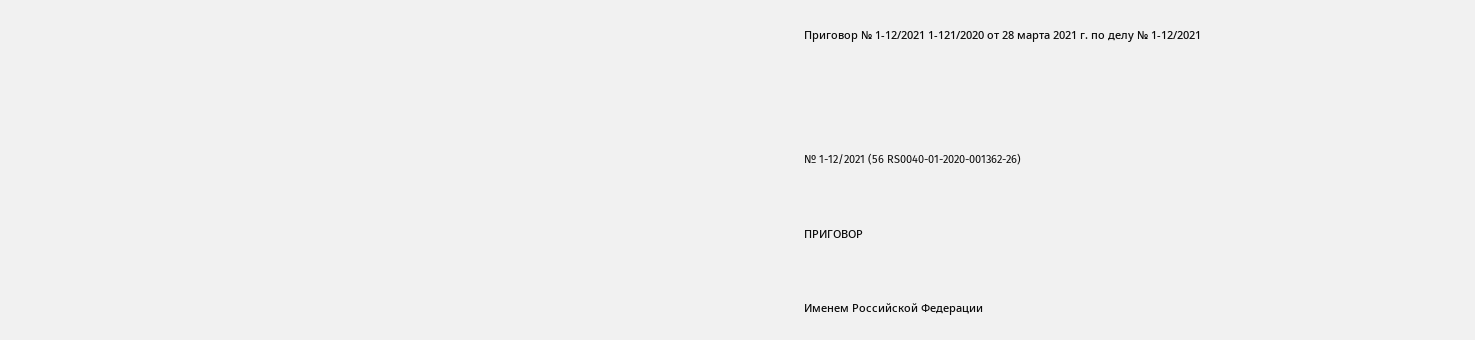Приговор № 1-12/2021 1-121/2020 от 28 марта 2021 г. по делу № 1-12/2021




№ 1-12/2021 (56 RS0040-01-2020-001362-26)


ПРИГОВОР


Именем Российской Федерации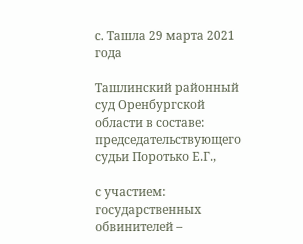с. Ташла 29 марта 2021 года

Ташлинский районный суд Оренбургской области в составе: председательствующего судьи Поротько Е.Г.,

с участием: государственных обвинителей –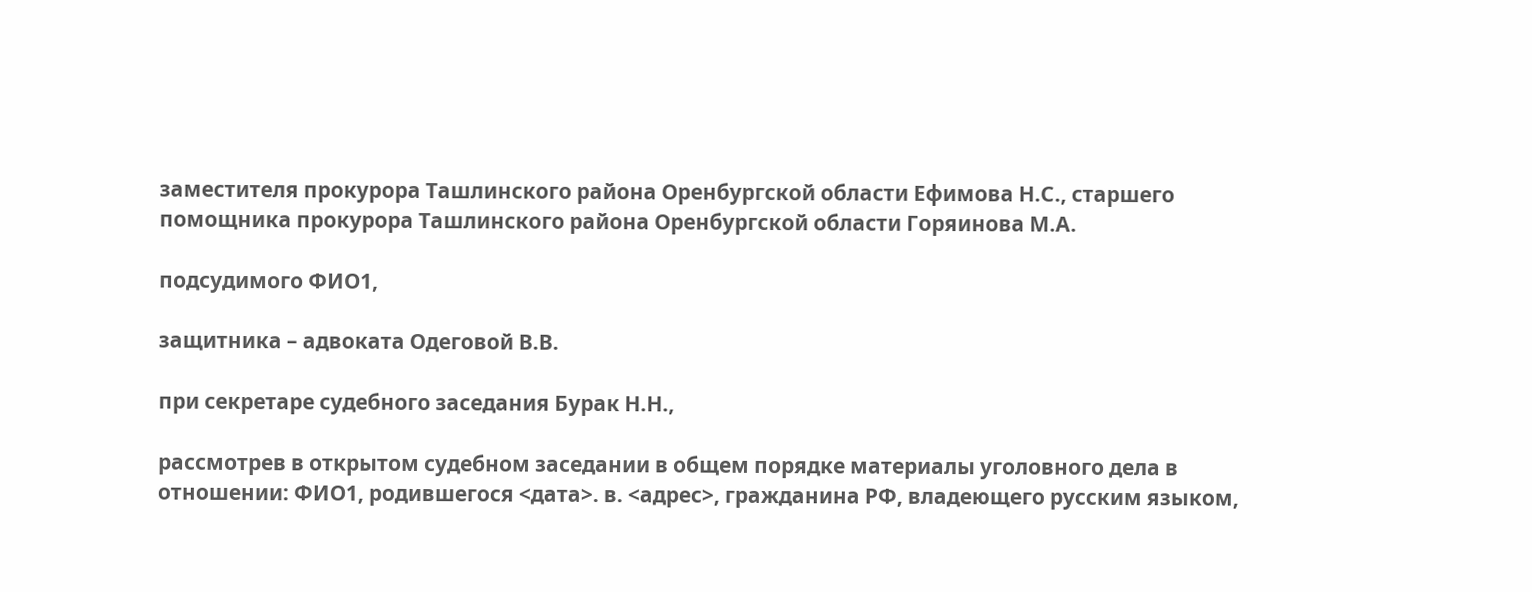заместителя прокурора Ташлинского района Оренбургской области Ефимова Н.С., старшего помощника прокурора Ташлинского района Оренбургской области Горяинова М.А.

подсудимого ФИО1,

защитника – адвоката Одеговой В.В.

при секретаре судебного заседания Бурак Н.Н.,

рассмотрев в открытом судебном заседании в общем порядке материалы уголовного дела в отношении: ФИО1, родившегося <дата>. в. <адрес>, гражданина РФ, владеющего русским языком,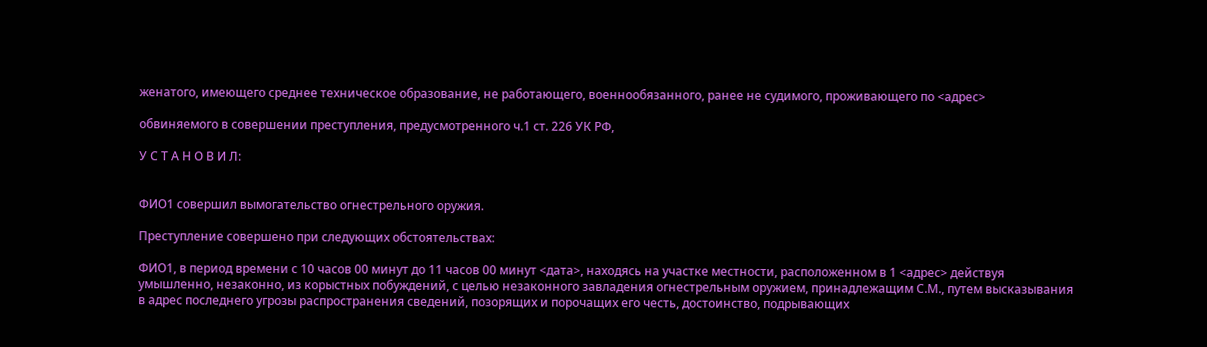женатого, имеющего среднее техническое образование, не работающего, военнообязанного, ранее не судимого, проживающего по <адрес>

обвиняемого в совершении преступления, предусмотренного ч.1 ст. 226 УК РФ,

У С Т А Н О В И Л:


ФИО1 совершил вымогательство огнестрельного оружия.

Преступление совершено при следующих обстоятельствах:

ФИО1, в период времени с 10 часов 00 минут до 11 часов 00 минут <дата>, находясь на участке местности, расположенном в 1 <адрес> действуя умышленно, незаконно, из корыстных побуждений, с целью незаконного завладения огнестрельным оружием, принадлежащим С.М., путем высказывания в адрес последнего угрозы распространения сведений, позорящих и порочащих его честь, достоинство, подрывающих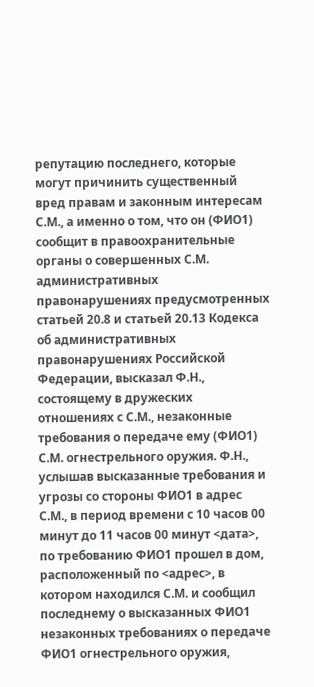репутацию последнего, которые могут причинить существенный вред правам и законным интересам С.М., а именно о том, что он (ФИО1) сообщит в правоохранительные органы о совершенных С.М. административных правонарушениях предусмотренных статьей 20.8 и статьей 20.13 Кодекса об административных правонарушениях Российской Федерации, высказал Ф.Н., состоящему в дружеских отношениях с С.М., незаконные требования о передаче ему (ФИО1) С.М. огнестрельного оружия. Ф.Н., услышав высказанные требования и угрозы со стороны ФИО1 в адрес С.М., в период времени с 10 часов 00 минут до 11 часов 00 минут <дата>, по требованию ФИО1 прошел в дом, расположенный по <адрес>, в котором находился С.М. и сообщил последнему о высказанных ФИО1 незаконных требованиях о передаче ФИО1 огнестрельного оружия,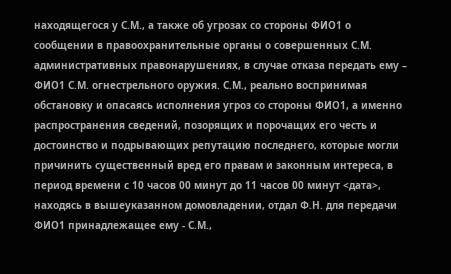находящегося у С.М., а также об угрозах со стороны ФИО1 о сообщении в правоохранительные органы о совершенных С.М. административных правонарушениях, в случае отказа передать ему – ФИО1 С.М. огнестрельного оружия. С.М., реально воспринимая обстановку и опасаясь исполнения угроз со стороны ФИО1, а именно распространения сведений, позорящих и порочащих его честь и достоинство и подрывающих репутацию последнего, которые могли причинить существенный вред его правам и законным интереса, в период времени с 10 часов 00 минут до 11 часов 00 минут <дата>, находясь в вышеуказанном домовладении, отдал Ф.Н. для передачи ФИО1 принадлежащее ему - С.М.,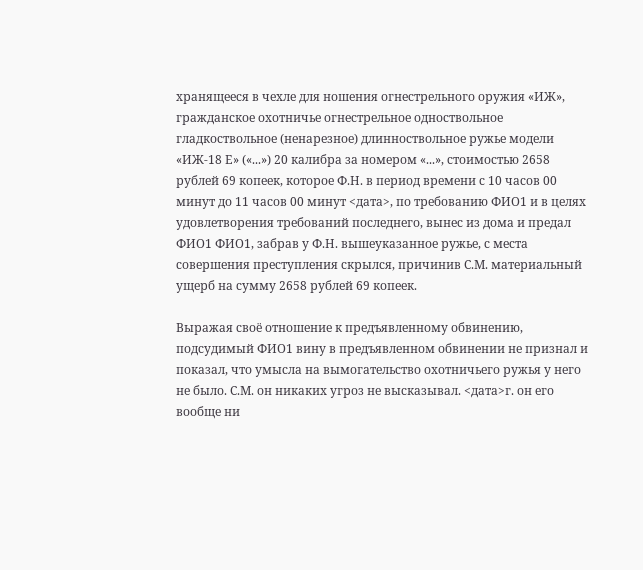хранящееся в чехле для ношения огнестрельного оружия «ИЖ», гражданское охотничье огнестрельное одноствольное гладкоствольное (ненарезное) длинноствольное ружье модели «ИЖ-18 Е» («...») 20 калибра за номером «...», стоимостью 2658 рублей 69 копеек, которое Ф.Н. в период времени с 10 часов 00 минут до 11 часов 00 минут <дата>, по требованию ФИО1 и в целях удовлетворения требований последнего, вынес из дома и предал ФИО1 ФИО1, забрав у Ф.Н. вышеуказанное ружье, с места совершения преступления скрылся, причинив С.М. материальный ущерб на сумму 2658 рублей 69 копеек.

Выражая своё отношение к предъявленному обвинению, подсудимый ФИО1 вину в предъявленном обвинении не признал и показал, что умысла на вымогательство охотничьего ружья у него не было. С.М. он никаких угроз не высказывал. <дата>г. он его вообще ни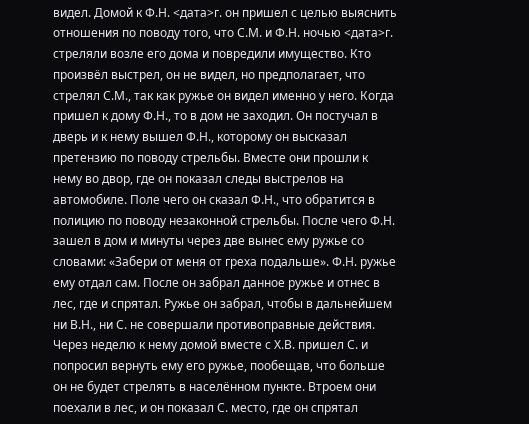видел. Домой к Ф.Н. <дата>г. он пришел с целью выяснить отношения по поводу того, что С.М. и Ф.Н. ночью <дата>г. стреляли возле его дома и повредили имущество. Кто произвёл выстрел, он не видел, но предполагает, что стрелял С.М., так как ружье он видел именно у него. Когда пришел к дому Ф.Н., то в дом не заходил. Он постучал в дверь и к нему вышел Ф.Н., которому он высказал претензию по поводу стрельбы. Вместе они прошли к нему во двор, где он показал следы выстрелов на автомобиле. Поле чего он сказал Ф.Н., что обратится в полицию по поводу незаконной стрельбы. После чего Ф.Н. зашел в дом и минуты через две вынес ему ружье со словами: «Забери от меня от греха подальше». Ф.Н. ружье ему отдал сам. После он забрал данное ружье и отнес в лес, где и спрятал. Ружье он забрал, чтобы в дальнейшем ни В.Н., ни С. не совершали противоправные действия. Через неделю к нему домой вместе с Х.В. пришел С. и попросил вернуть ему его ружье, пообещав, что больше он не будет стрелять в населённом пункте. Втроем они поехали в лес, и он показал С. место, где он спрятал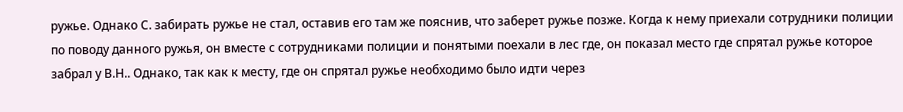ружье. Однако С. забирать ружье не стал, оставив его там же пояснив, что заберет ружье позже. Когда к нему приехали сотрудники полиции по поводу данного ружья, он вместе с сотрудниками полиции и понятыми поехали в лес где, он показал место где спрятал ружье которое забрал у В.Н.. Однако, так как к месту, где он спрятал ружье необходимо было идти через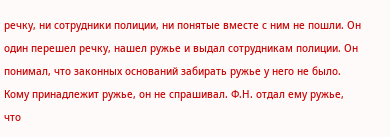речку, ни сотрудники полиции, ни понятые вместе с ним не пошли. Он один перешел речку, нашел ружье и выдал сотрудникам полиции. Он понимал, что законных оснований забирать ружье у него не было. Кому принадлежит ружье, он не спрашивал. Ф.Н. отдал ему ружье, что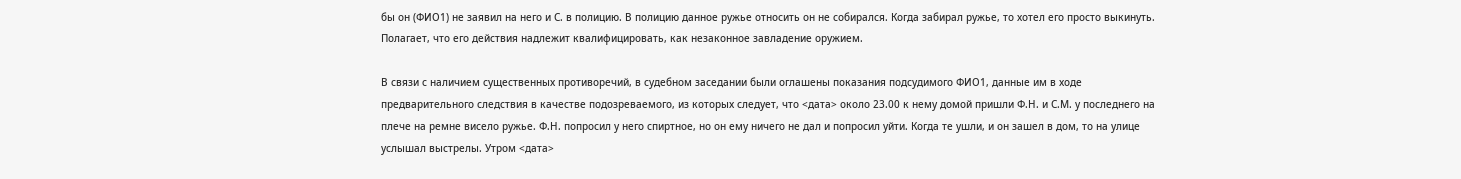бы он (ФИО1) не заявил на него и С. в полицию. В полицию данное ружье относить он не собирался. Когда забирал ружье, то хотел его просто выкинуть. Полагает, что его действия надлежит квалифицировать, как незаконное завладение оружием.

В связи с наличием существенных противоречий, в судебном заседании были оглашены показания подсудимого ФИО1, данные им в ходе предварительного следствия в качестве подозреваемого, из которых следует, что <дата> около 23.00 к нему домой пришли Ф.Н. и С.М. у последнего на плече на ремне висело ружье. Ф.Н. попросил у него спиртное, но он ему ничего не дал и попросил уйти. Когда те ушли, и он зашел в дом, то на улице услышал выстрелы. Утром <дата>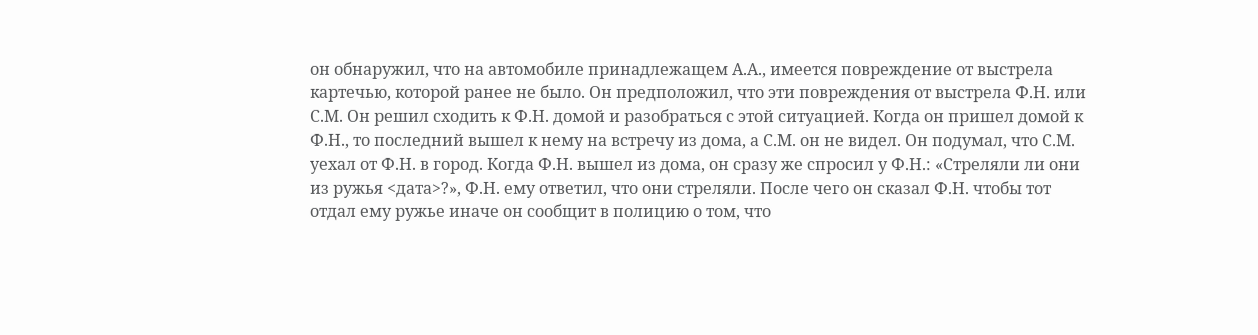он обнаружил, что на автомобиле принадлежащем А.А., имеется повреждение от выстрела картечью, которой ранее не было. Он предположил, что эти повреждения от выстрела Ф.Н. или С.М. Он решил сходить к Ф.Н. домой и разобраться с этой ситуацией. Когда он пришел домой к Ф.Н., то последний вышел к нему на встречу из дома, а С.М. он не видел. Он подумал, что С.М. уехал от Ф.Н. в город. Когда Ф.Н. вышел из дома, он сразу же спросил у Ф.Н.: «Стреляли ли они из ружья <дата>?», Ф.Н. ему ответил, что они стреляли. После чего он сказал Ф.Н. чтобы тот отдал ему ружье иначе он сообщит в полицию о том, что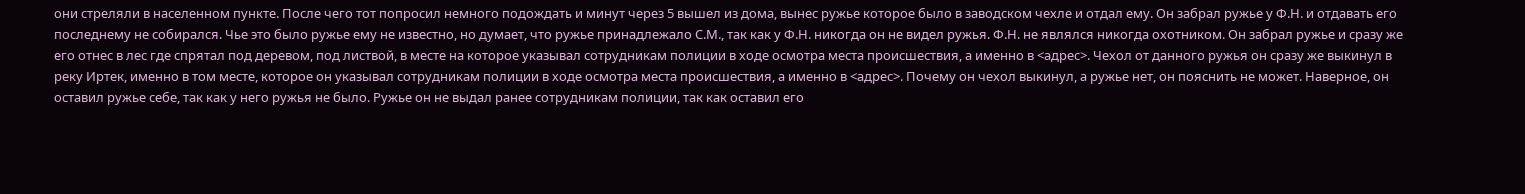они стреляли в населенном пункте. После чего тот попросил немного подождать и минут через 5 вышел из дома, вынес ружье которое было в заводском чехле и отдал ему. Он забрал ружье у Ф.Н. и отдавать его последнему не собирался. Чье это было ружье ему не известно, но думает, что ружье принадлежало С.М., так как у Ф.Н. никогда он не видел ружья. Ф.Н. не являлся никогда охотником. Он забрал ружье и сразу же его отнес в лес где спрятал под деревом, под листвой, в месте на которое указывал сотрудникам полиции в ходе осмотра места происшествия, а именно в <адрес>. Чехол от данного ружья он сразу же выкинул в реку Иртек, именно в том месте, которое он указывал сотрудникам полиции в ходе осмотра места происшествия, а именно в <адрес>. Почему он чехол выкинул, а ружье нет, он пояснить не может. Наверное, он оставил ружье себе, так как у него ружья не было. Ружье он не выдал ранее сотрудникам полиции, так как оставил его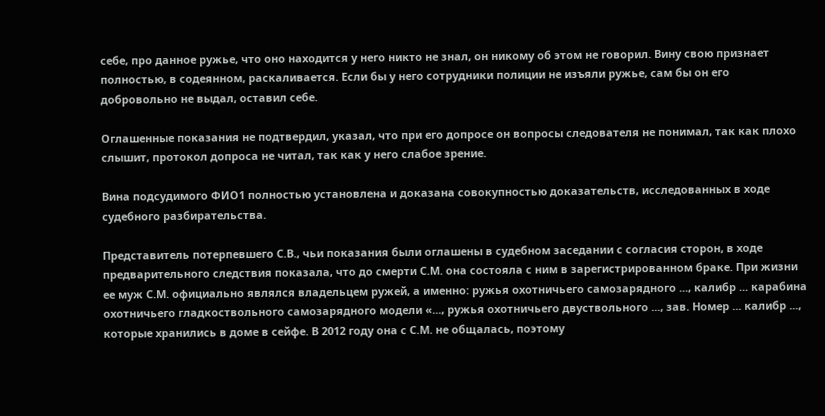себе, про данное ружье, что оно находится у него никто не знал, он никому об этом не говорил. Вину свою признает полностью, в содеянном, раскаливается. Если бы у него сотрудники полиции не изъяли ружье, сам бы он его добровольно не выдал, оставил себе.

Оглашенные показания не подтвердил, указал, что при его допросе он вопросы следователя не понимал, так как плохо слышит, протокол допроса не читал, так как у него слабое зрение.

Вина подсудимого ФИО1 полностью установлена и доказана совокупностью доказательств, исследованных в ходе судебного разбирательства.

Представитель потерпевшего С.В., чьи показания были оглашены в судебном заседании с согласия сторон, в ходе предварительного следствия показала, что до смерти С.М. она состояла с ним в зарегистрированном браке. При жизни ее муж С.М. официально являлся владельцем ружей, а именно: ружья охотничьего самозарядного ..., калибр ... карабина охотничьего гладкоствольного самозарядного модели «..., ружья охотничьего двуствольного ..., зав. Номер ... калибр ..., которые хранились в доме в сейфе. В 2012 году она с С.М. не общалась, поэтому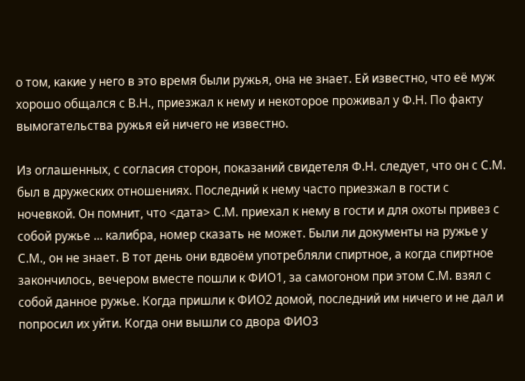о том, какие у него в это время были ружья, она не знает. Ей известно, что её муж хорошо общался с В.Н., приезжал к нему и некоторое проживал у Ф.Н. По факту вымогательства ружья ей ничего не известно.

Из оглашенных, с согласия сторон, показаний свидетеля Ф.Н. следует, что он с С.М. был в дружеских отношениях. Последний к нему часто приезжал в гости с ночевкой. Он помнит, что <дата> С.М. приехал к нему в гости и для охоты привез с собой ружье ... калибра, номер сказать не может. Были ли документы на ружье у С.М., он не знает. В тот день они вдвоём употребляли спиртное, а когда спиртное закончилось, вечером вместе пошли к ФИО1, за самогоном при этом С.М. взял с собой данное ружье. Когда пришли к ФИО2 домой, последний им ничего и не дал и попросил их уйти. Когда они вышли со двора ФИО3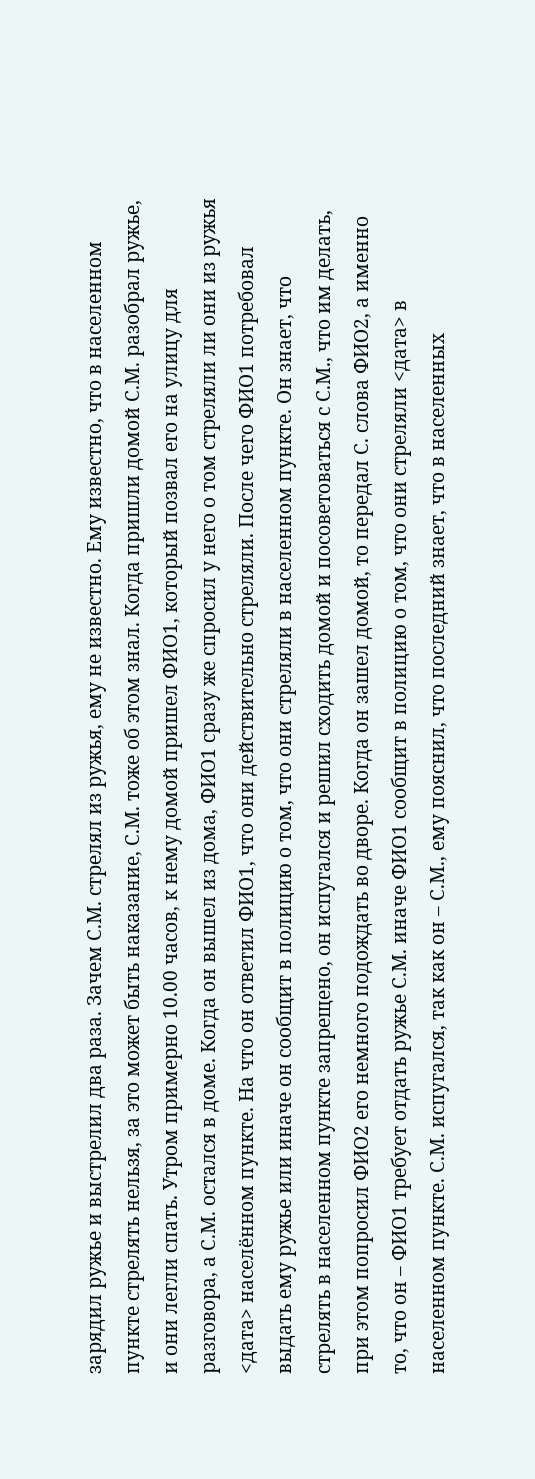зарядил ружье и выстрелил два раза. Зачем С.М. стрелял из ружья, ему не известно. Ему известно, что в населенном пункте стрелять нельзя, за это может быть наказание, С.М. тоже об этом знал. Когда пришли домой С.М. разобрал ружье, и они легли спать. Утром примерно 10.00 часов, к нему домой пришел ФИО1, который позвал его на улицу для разговора, а С.М. остался в доме. Когда он вышел из дома, ФИО1 сразу же спросил у него о том стреляли ли они из ружья <дата> населённом пункте. На что он ответил ФИО1, что они действительно стреляли. После чего ФИО1 потребовал выдать ему ружье или иначе он сообщит в полицию о том, что они стреляли в населенном пункте. Он знает, что стрелять в населенном пункте запрещено, он испугался и решил сходить домой и посоветоваться с С.М., что им делать, при этом попросил ФИО2 его немного подождать во дворе. Когда он зашел домой, то передал С. слова ФИО2, а именно то, что он – ФИО1 требует отдать ружье С.М. иначе ФИО1 сообщит в полицию о том, что они стреляли <дата> в населенном пункте. С.М. испугался, так как он – С.М., ему пояснил, что последний знает, что в населенных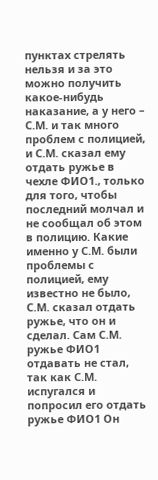пунктах стрелять нельзя и за это можно получить какое-нибудь наказание, а у него – С.М. и так много проблем с полицией, и С.М. сказал ему отдать ружье в чехле ФИО1., только для того, чтобы последний молчал и не сообщал об этом в полицию. Какие именно у С.М. были проблемы с полицией, ему известно не было, С.М. сказал отдать ружье, что он и сделал. Сам С.М. ружье ФИО1 отдавать не стал, так как С.М. испугался и попросил его отдать ружье ФИО1 Он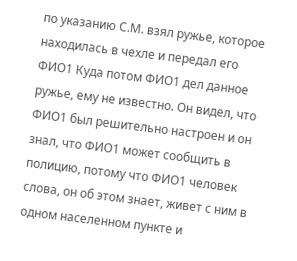по указанию С.М. взял ружье, которое находилась в чехле и передал его ФИО1 Куда потом ФИО1 дел данное ружье, ему не известно. Он видел, что ФИО1 был решительно настроен и он знал, что ФИО1 может сообщить в полицию, потому что ФИО1 человек слова, он об этом знает, живет с ним в одном населенном пункте и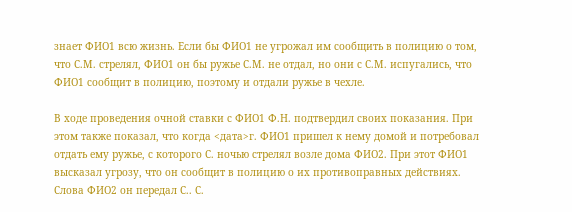знает ФИО1 всю жизнь. Если бы ФИО1 не угрожал им сообщить в полицию о том, что С.М. стрелял, ФИО1 он бы ружье С.М. не отдал, но они с С.М. испугались, что ФИО1 сообщит в полицию, поэтому и отдали ружье в чехле.

В ходе проведения очной ставки с ФИО1 Ф.Н. подтвердил своих показания. При этом также показал, что когда <дата>г. ФИО1 пришел к нему домой и потребовал отдать ему ружье, с которого С. ночью стрелял возле дома ФИО2. При этот ФИО1 высказал угрозу, что он сообщит в полицию о их противоправных действиях. Слова ФИО2 он передал С.. С.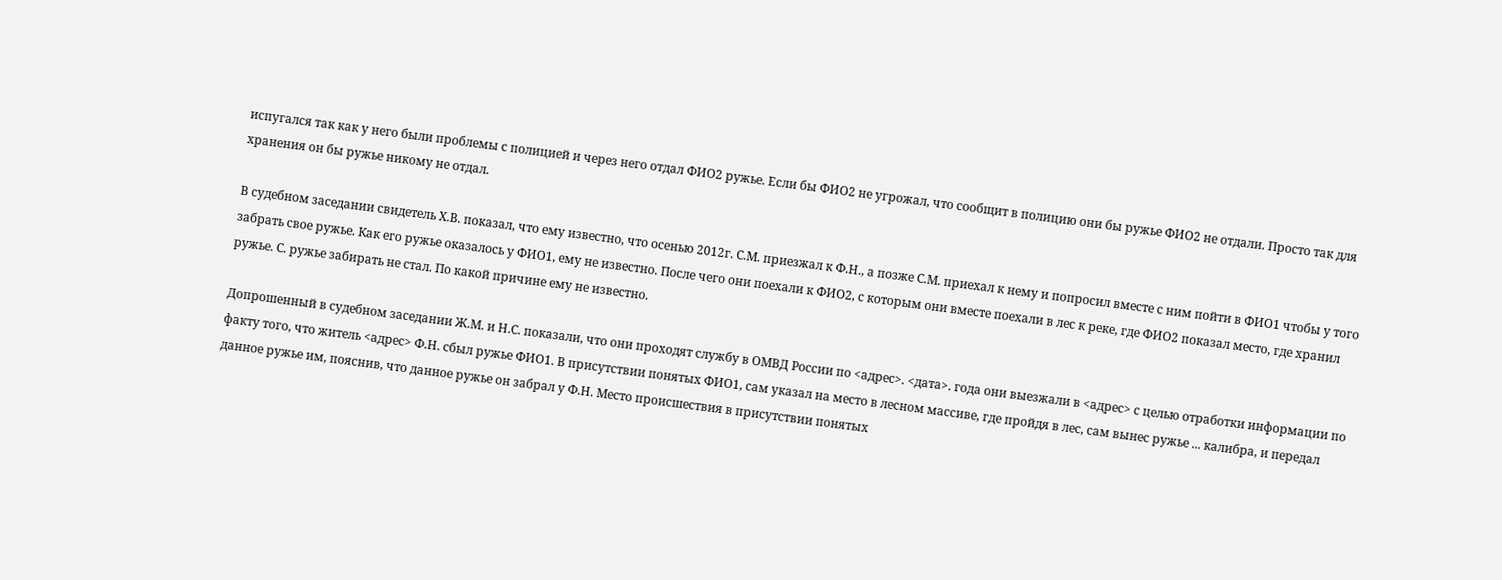испугался так как у него были проблемы с полицией и через него отдал ФИО2 ружье. Если бы ФИО2 не угрожал, что сообщит в полицию они бы ружье ФИО2 не отдали. Просто так для хранения он бы ружье никому не отдал.

В судебном заседании свидетель Х.В. показал, что ему известно, что осенью 2012г. С.М. приезжал к Ф.Н., а позже С.М. приехал к нему и попросил вместе с ним пойти в ФИО1 чтобы у того забрать свое ружье. Как его ружье оказалось у ФИО1, ему не известно. После чего они поехали к ФИО2, с которым они вместе поехали в лес к реке, где ФИО2 показал место, где хранил ружье. С. ружье забирать не стал. По какой причине ему не известно.

Допрошенный в судебном заседании Ж.М. и Н.С. показали, что они проходят службу в ОМВД России по <адрес>. <дата>. года они выезжали в <адрес> с целью отработки информации по факту того, что житель <адрес> Ф.Н. сбыл ружье ФИО1. В присутствии понятых ФИО1, сам указал на место в лесном массиве, где пройдя в лес, сам вынес ружье ... калибра, и передал данное ружье им, пояснив, что данное ружье он забрал у Ф.Н. Место происшествия в присутствии понятых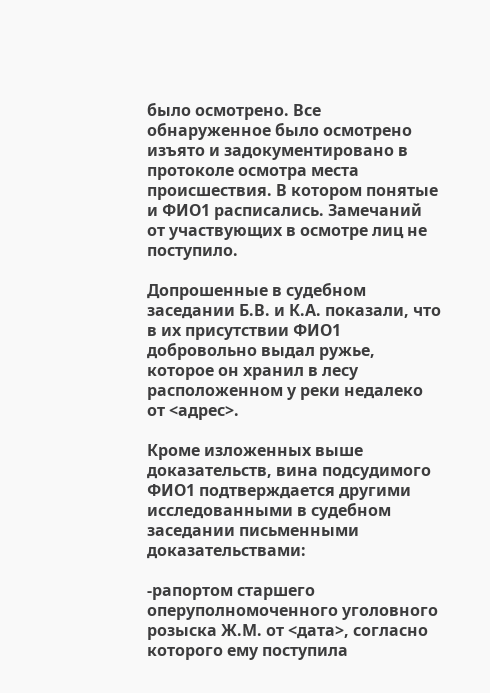было осмотрено. Все обнаруженное было осмотрено изъято и задокументировано в протоколе осмотра места происшествия. В котором понятые и ФИО1 расписались. Замечаний от участвующих в осмотре лиц не поступило.

Допрошенные в судебном заседании Б.В. и К.А. показали, что в их присутствии ФИО1 добровольно выдал ружье, которое он хранил в лесу расположенном у реки недалеко от <адрес>.

Кроме изложенных выше доказательств, вина подсудимого ФИО1 подтверждается другими исследованными в судебном заседании письменными доказательствами:

-рапортом старшего оперуполномоченного уголовного розыска Ж.М. от <дата>, согласно которого ему поступила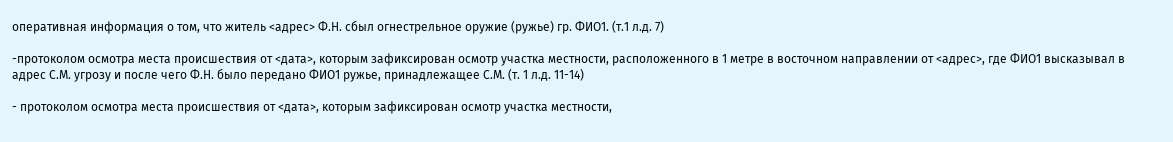оперативная информация о том, что житель <адрес> Ф.Н. сбыл огнестрельное оружие (ружье) гр. ФИО1. (т.1 л.д. 7)

-протоколом осмотра места происшествия от <дата>, которым зафиксирован осмотр участка местности, расположенного в 1 метре в восточном направлении от <адрес>, где ФИО1 высказывал в адрес С.М. угрозу и после чего Ф.Н. было передано ФИО1 ружье, принадлежащее С.М. (т. 1 л.д. 11-14)

- протоколом осмотра места происшествия от <дата>, которым зафиксирован осмотр участка местности,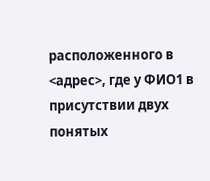расположенного в <адрес>, где у ФИО1 в присутствии двух понятых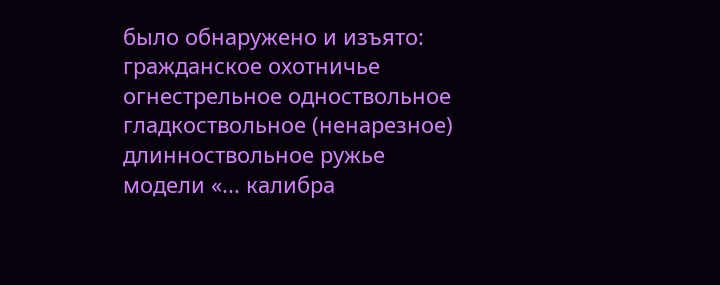было обнаружено и изъято: гражданское охотничье огнестрельное одноствольное гладкоствольное (ненарезное) длинноствольное ружье модели «... калибра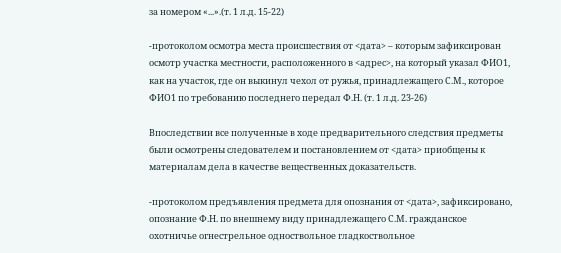за номером «...».(т. 1 л.д. 15-22)

-протоколом осмотра места происшествия от <дата> – которым зафиксирован осмотр участка местности, расположенного в <адрес>, на который указал ФИО1, как на участок, где он выкинул чехол от ружья, принадлежащего С.М., которое ФИО1 по требованию последнего передал Ф.Н. (т. 1 л.д. 23-26)

Впоследствии все полученные в ходе предварительного следствия предметы были осмотрены следователем и постановлением от <дата> приобщены к материалам дела в качестве вещественных доказательств.

-протоколом предъявления предмета для опознания от <дата>, зафиксировано, опознание Ф.Н. по внешнему виду принадлежащего С.М. гражданское охотничье огнестрельное одноствольное гладкоствольное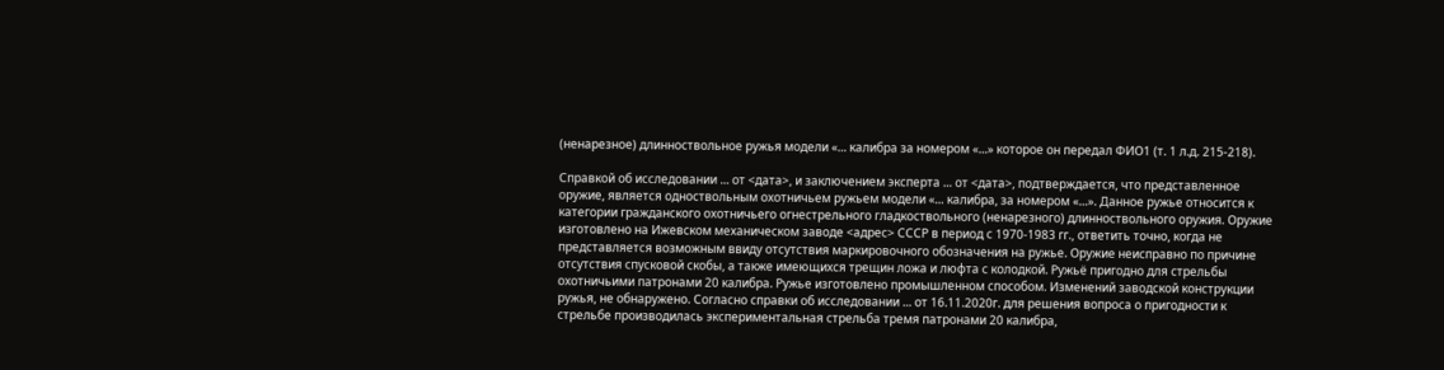(ненарезное) длинноствольное ружья модели «... калибра за номером «...» которое он передал ФИО1 (т. 1 л.д. 215-218).

Справкой об исследовании ... от <дата>, и заключением эксперта ... от <дата>, подтверждается, что представленное оружие, является одноствольным охотничьем ружьем модели «... калибра, за номером «...». Данное ружье относится к категории гражданского охотничьего огнестрельного гладкоствольного (ненарезного) длинноствольного оружия. Оружие изготовлено на Ижевском механическом заводе <адрес> СССР в период с 1970-1983 гг., ответить точно, когда не представляется возможным ввиду отсутствия маркировочного обозначения на ружье. Оружие неисправно по причине отсутствия спусковой скобы, а также имеющихся трещин ложа и люфта с колодкой. Ружьё пригодно для стрельбы охотничьими патронами 20 калибра. Ружье изготовлено промышленном способом. Изменений заводской конструкции ружья, не обнаружено. Согласно справки об исследовании ... от 16.11.2020г. для решения вопроса о пригодности к стрельбе производилась экспериментальная стрельба тремя патронами 20 калибра,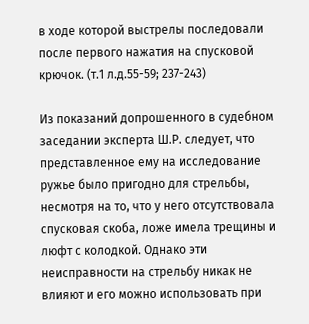в ходе которой выстрелы последовали после первого нажатия на спусковой крючок. (т.1 л.д.55-59; 237-243)

Из показаний допрошенного в судебном заседании эксперта Ш.Р. следует, что представленное ему на исследование ружье было пригодно для стрельбы, несмотря на то, что у него отсутствовала спусковая скоба, ложе имела трещины и люфт с колодкой. Однако эти неисправности на стрельбу никак не влияют и его можно использовать при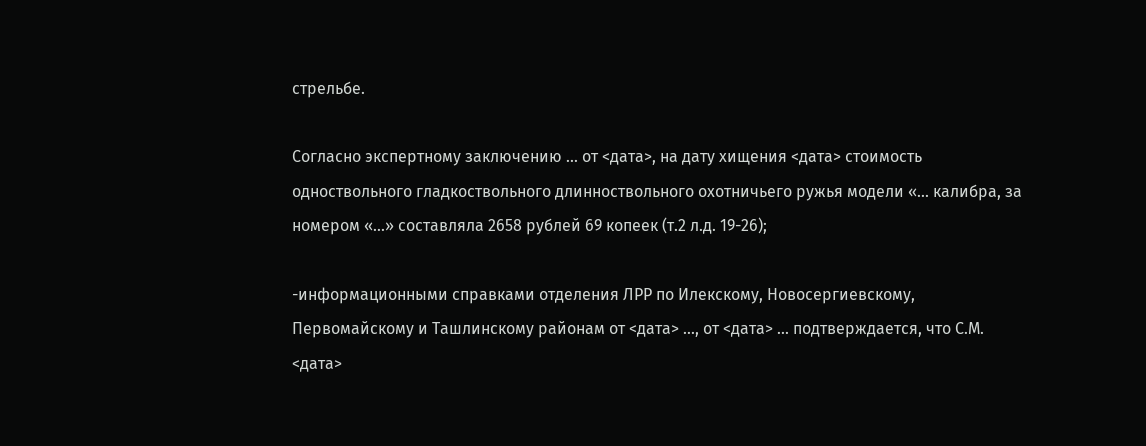стрельбе.

Согласно экспертному заключению ... от <дата>, на дату хищения <дата> стоимость одноствольного гладкоствольного длинноствольного охотничьего ружья модели «... калибра, за номером «...» составляла 2658 рублей 69 копеек (т.2 л.д. 19-26);

-информационными справками отделения ЛРР по Илекскому, Новосергиевскому, Первомайскому и Ташлинскому районам от <дата> ..., от <дата> ... подтверждается, что С.М. <дата>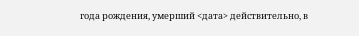года рождения, умерший <дата> действительно, в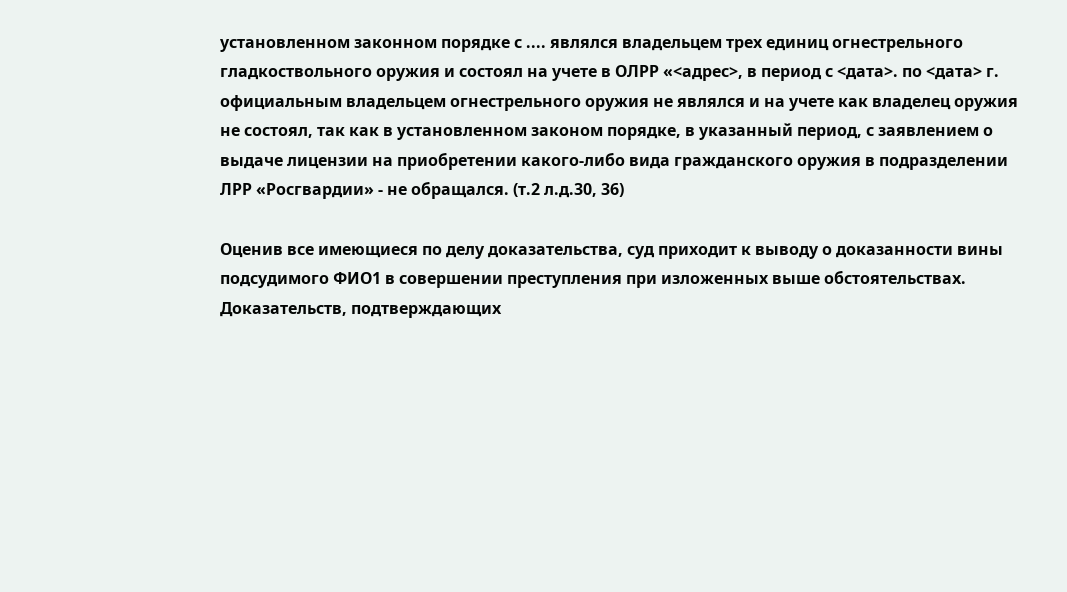установленном законном порядке с .... являлся владельцем трех единиц огнестрельного гладкоствольного оружия и состоял на учете в ОЛРР «<адрес>, в период с <дата>. по <дата> г. официальным владельцем огнестрельного оружия не являлся и на учете как владелец оружия не состоял, так как в установленном законом порядке, в указанный период, с заявлением о выдаче лицензии на приобретении какого-либо вида гражданского оружия в подразделении ЛРР «Росгвардии» - не обращался. (т.2 л.д.30, 36)

Оценив все имеющиеся по делу доказательства, суд приходит к выводу о доказанности вины подсудимого ФИО1 в совершении преступления при изложенных выше обстоятельствах. Доказательств, подтверждающих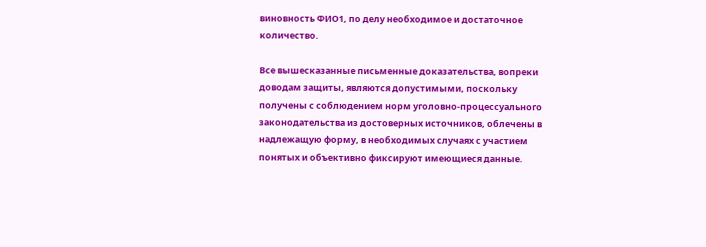виновность ФИО1, по делу необходимое и достаточное количество.

Все вышесказанные письменные доказательства, вопреки доводам защиты, являются допустимыми, поскольку получены с соблюдением норм уголовно-процессуального законодательства из достоверных источников, облечены в надлежащую форму, в необходимых случаях с участием понятых и объективно фиксируют имеющиеся данные.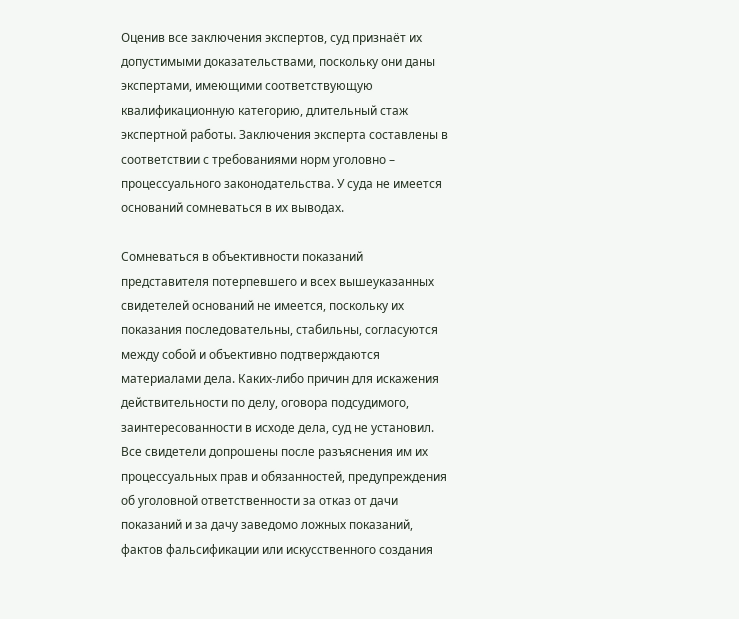Оценив все заключения экспертов, суд признаёт их допустимыми доказательствами, поскольку они даны экспертами, имеющими соответствующую квалификационную категорию, длительный стаж экспертной работы. Заключения эксперта составлены в соответствии с требованиями норм уголовно – процессуального законодательства. У суда не имеется оснований сомневаться в их выводах.

Сомневаться в объективности показаний представителя потерпевшего и всех вышеуказанных свидетелей оснований не имеется, поскольку их показания последовательны, стабильны, согласуются между собой и объективно подтверждаются материалами дела. Каких-либо причин для искажения действительности по делу, оговора подсудимого, заинтересованности в исходе дела, суд не установил. Все свидетели допрошены после разъяснения им их процессуальных прав и обязанностей, предупреждения об уголовной ответственности за отказ от дачи показаний и за дачу заведомо ложных показаний, фактов фальсификации или искусственного создания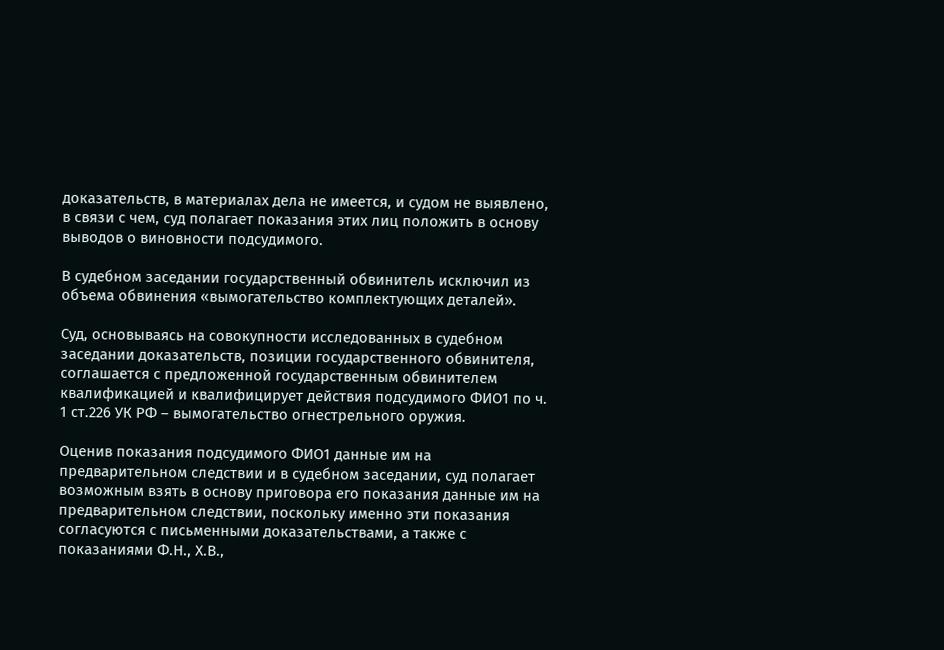доказательств, в материалах дела не имеется, и судом не выявлено, в связи с чем, суд полагает показания этих лиц положить в основу выводов о виновности подсудимого.

В судебном заседании государственный обвинитель исключил из объема обвинения «вымогательство комплектующих деталей».

Суд, основываясь на совокупности исследованных в судебном заседании доказательств, позиции государственного обвинителя, соглашается с предложенной государственным обвинителем квалификацией и квалифицирует действия подсудимого ФИО1 по ч. 1 ст.226 УК РФ – вымогательство огнестрельного оружия.

Оценив показания подсудимого ФИО1 данные им на предварительном следствии и в судебном заседании, суд полагает возможным взять в основу приговора его показания данные им на предварительном следствии, поскольку именно эти показания согласуются с письменными доказательствами, а также с показаниями Ф.Н., Х.В.,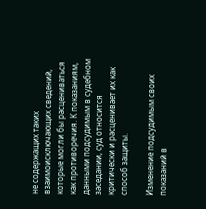не содержащих таких взаимоисключающих сведений, которые могли бы расцениваться как противоречия. К показаниям, данными подсудимым в судебном заседании, суд относится критически и расценивает их как способ защиты.

Изменение подсудимым своих показаний в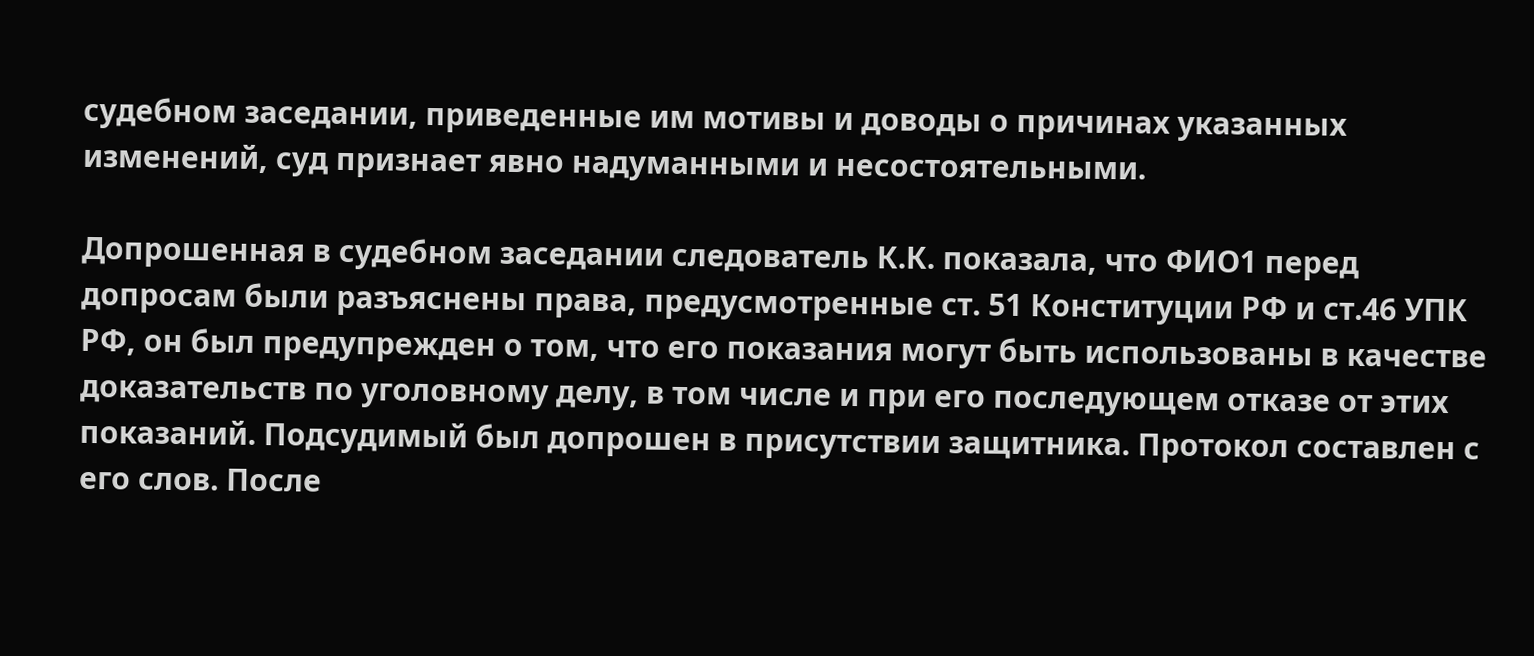судебном заседании, приведенные им мотивы и доводы о причинах указанных изменений, суд признает явно надуманными и несостоятельными.

Допрошенная в судебном заседании следователь К.К. показала, что ФИО1 перед допросам были разъяснены права, предусмотренные ст. 51 Конституции РФ и ст.46 УПК РФ, он был предупрежден о том, что его показания могут быть использованы в качестве доказательств по уголовному делу, в том числе и при его последующем отказе от этих показаний. Подсудимый был допрошен в присутствии защитника. Протокол составлен с его слов. После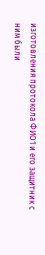изготовления протокола ФИО1 и его защитник с ним были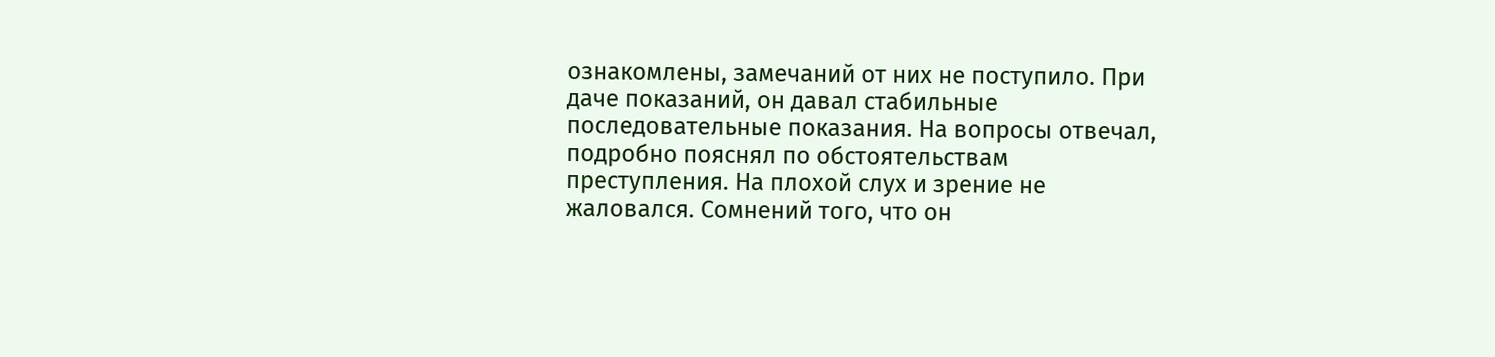ознакомлены, замечаний от них не поступило. При даче показаний, он давал стабильные последовательные показания. На вопросы отвечал, подробно пояснял по обстоятельствам преступления. На плохой слух и зрение не жаловался. Сомнений того, что он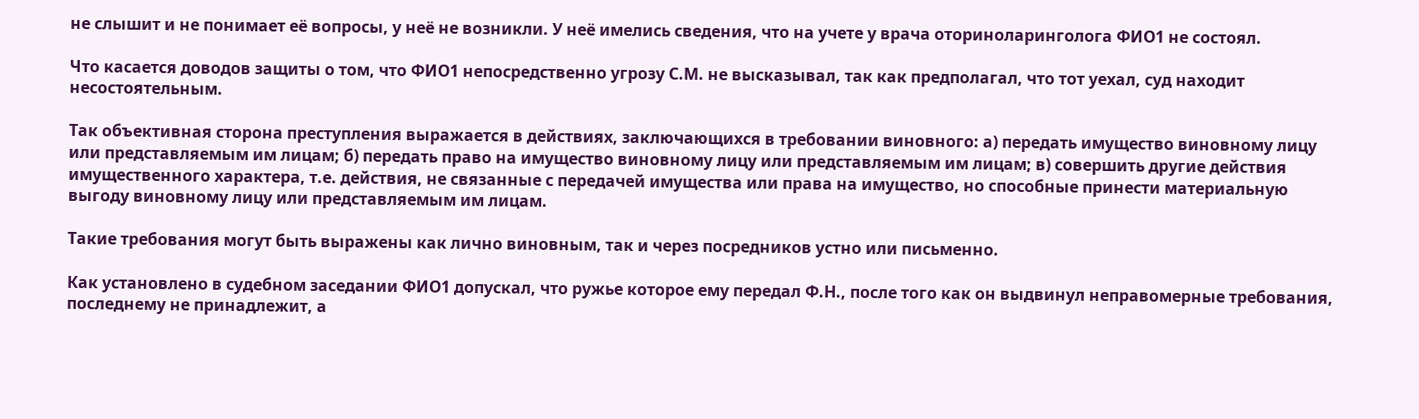не слышит и не понимает её вопросы, у неё не возникли. У неё имелись сведения, что на учете у врача оториноларинголога ФИО1 не состоял.

Что касается доводов защиты о том, что ФИО1 непосредственно угрозу С.М. не высказывал, так как предполагал, что тот уехал, суд находит несостоятельным.

Так объективная сторона преступления выражается в действиях, заключающихся в требовании виновного: а) передать имущество виновному лицу или представляемым им лицам; б) передать право на имущество виновному лицу или представляемым им лицам; в) совершить другие действия имущественного характера, т.е. действия, не связанные с передачей имущества или права на имущество, но способные принести материальную выгоду виновному лицу или представляемым им лицам.

Такие требования могут быть выражены как лично виновным, так и через посредников устно или письменно.

Как установлено в судебном заседании ФИО1 допускал, что ружье которое ему передал Ф.Н., после того как он выдвинул неправомерные требования, последнему не принадлежит, а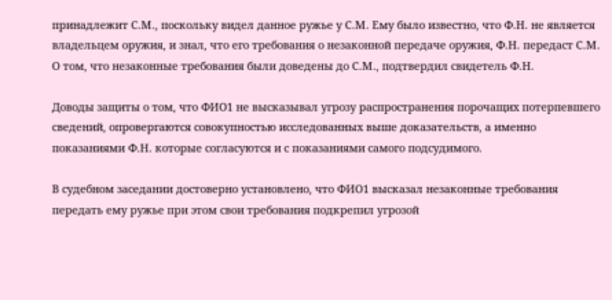принадлежит С.М., поскольку видел данное ружье у С.М. Ему было известно, что Ф.Н. не является владельцем оружия, и знал, что его требования о незаконной передаче оружия, Ф.Н. передаст С.М. О том, что незаконные требования были доведены до С.М., подтвердил свидетель Ф.Н.

Доводы защиты о том, что ФИО1 не высказывал угрозу распространения порочащих потерпевшего сведений, опровергаются совокупностью исследованных выше доказательств, а именно показаниями Ф.Н. которые согласуются и с показаниями самого подсудимого.

В судебном заседании достоверно установлено, что ФИО1 высказал незаконные требования передать ему ружье при этом свои требования подкрепил угрозой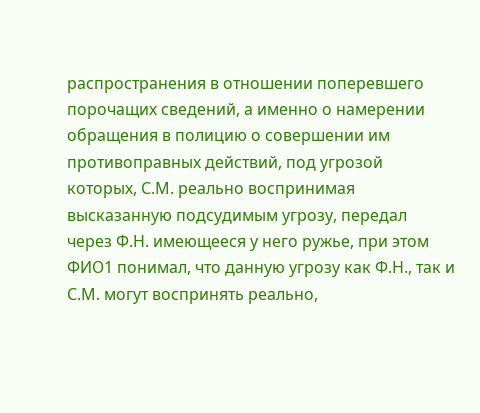распространения в отношении поперевшего порочащих сведений, а именно о намерении обращения в полицию о совершении им противоправных действий, под угрозой которых, С.М. реально воспринимая высказанную подсудимым угрозу, передал через Ф.Н. имеющееся у него ружье, при этом ФИО1 понимал, что данную угрозу как Ф.Н., так и С.М. могут воспринять реально,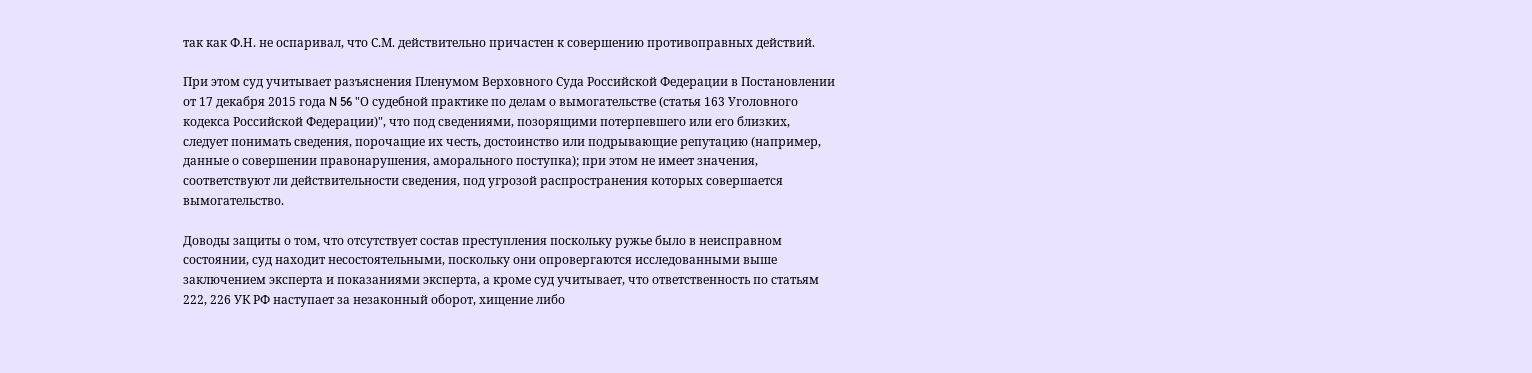так как Ф.Н. не оспаривал, что С.М. действительно причастен к совершению противоправных действий.

При этом суд учитывает разъяснения Пленумом Верховного Суда Российской Федерации в Постановлении от 17 декабря 2015 года N 56 "О судебной практике по делам о вымогательстве (статья 163 Уголовного кодекса Российской Федерации)", что под сведениями, позорящими потерпевшего или его близких, следует понимать сведения, порочащие их честь, достоинство или подрывающие репутацию (например, данные о совершении правонарушения, аморального поступка); при этом не имеет значения, соответствуют ли действительности сведения, под угрозой распространения которых совершается вымогательство.

Доводы защиты о том, что отсутствует состав преступления поскольку ружье было в неисправном состоянии, суд находит несостоятельными, поскольку они опровергаются исследованными выше заключением эксперта и показаниями эксперта, а кроме суд учитывает, что ответственность по статьям 222, 226 УК РФ наступает за незаконный оборот, хищение либо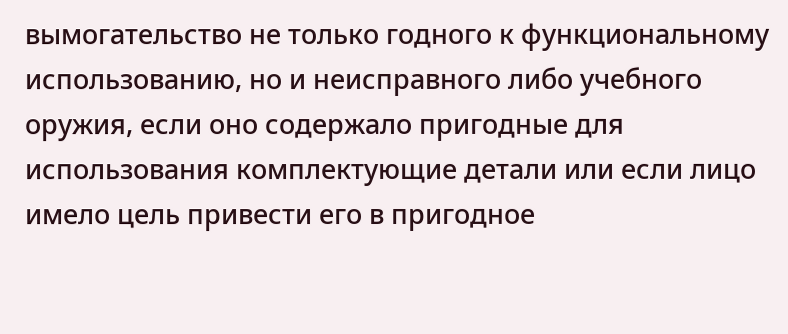вымогательство не только годного к функциональному использованию, но и неисправного либо учебного оружия, если оно содержало пригодные для использования комплектующие детали или если лицо имело цель привести его в пригодное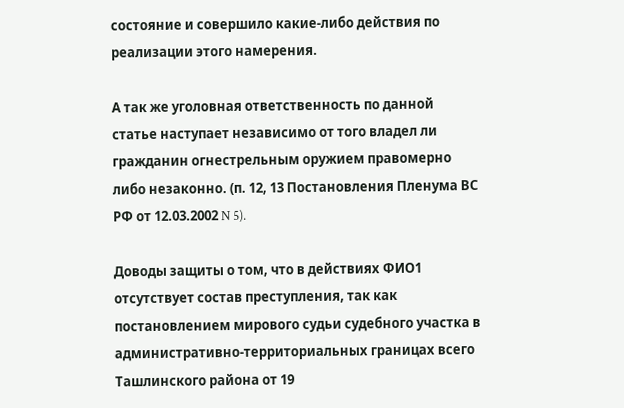состояние и совершило какие-либо действия по реализации этого намерения.

А так же уголовная ответственность по данной статье наступает независимо от того владел ли гражданин огнестрельным оружием правомерно либо незаконно. (п. 12, 13 Постановления Пленума ВС РФ от 12.03.2002 N 5).

Доводы защиты о том, что в действиях ФИО1 отсутствует состав преступления, так как постановлением мирового судьи судебного участка в административно-территориальных границах всего Ташлинского района от 19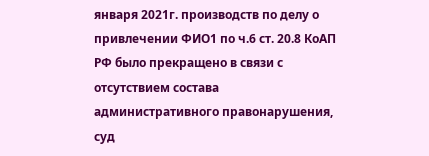января 2021г. производств по делу о привлечении ФИО1 по ч.6 ст. 20.8 КоАП РФ было прекращено в связи с отсутствием состава административного правонарушения, суд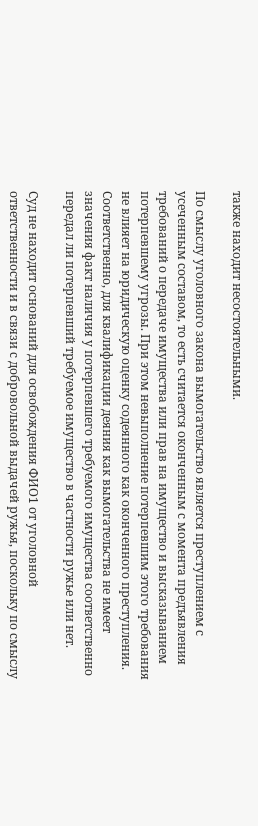также находит несостоятельными.

По смыслу уголовного закона вымогательство является преступлением с усеченным составом, то есть считается оконченным с момента предъявления требований о передаче имущества или прав на имущество и высказыванием потерпевшему угрозы. При этом невыполнение потерпевшим этого требования не влияет на юридическую оценку содеянного как оконченного преступления. Соответственно, для квалификации деяния как вымогательства не имеет значения факт наличия у потерпевшего требуемого имущества соответственно передал ли потерпевший требуемое имущество в частности ружье или нет.

Суд не находит оснований для освобождения ФИО1 от уголовной ответственности и в связи с добровольной выдачей ружья, поскольку по смыслу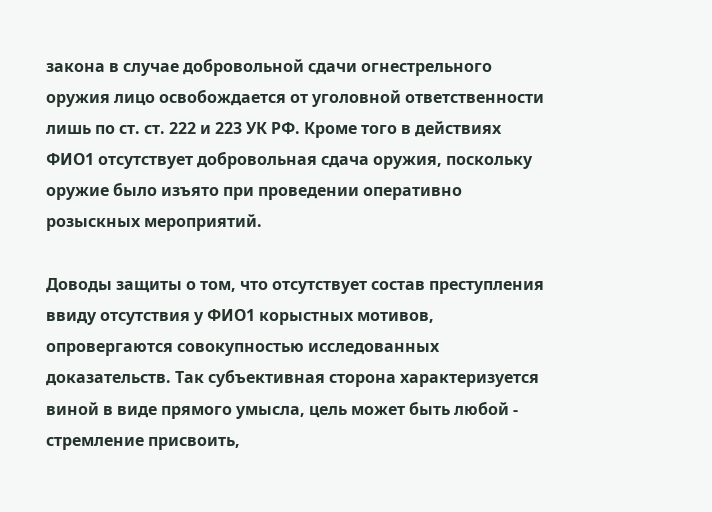закона в случае добровольной сдачи огнестрельного оружия лицо освобождается от уголовной ответственности лишь по ст. ст. 222 и 223 УК РФ. Кроме того в действиях ФИО1 отсутствует добровольная сдача оружия, поскольку оружие было изъято при проведении оперативно розыскных мероприятий.

Доводы защиты о том, что отсутствует состав преступления ввиду отсутствия у ФИО1 корыстных мотивов, опровергаются совокупностью исследованных доказательств. Так субъективная сторона характеризуется виной в виде прямого умысла, цель может быть любой - стремление присвоить,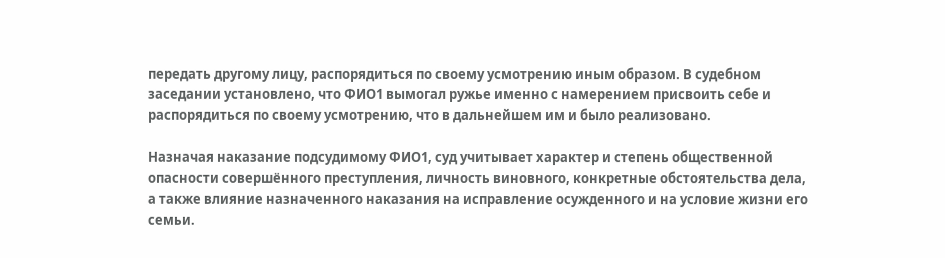передать другому лицу, распорядиться по своему усмотрению иным образом. В судебном заседании установлено, что ФИО1 вымогал ружье именно с намерением присвоить себе и распорядиться по своему усмотрению, что в дальнейшем им и было реализовано.

Назначая наказание подсудимому ФИО1, суд учитывает характер и степень общественной опасности совершённого преступления, личность виновного, конкретные обстоятельства дела, а также влияние назначенного наказания на исправление осужденного и на условие жизни его семьи.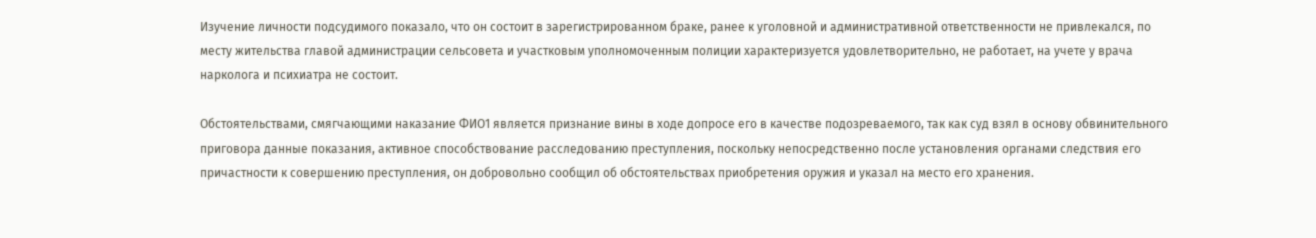Изучение личности подсудимого показало, что он состоит в зарегистрированном браке, ранее к уголовной и административной ответственности не привлекался, по месту жительства главой администрации сельсовета и участковым уполномоченным полиции характеризуется удовлетворительно, не работает, на учете у врача нарколога и психиатра не состоит.

Обстоятельствами, смягчающими наказание ФИО1 является признание вины в ходе допросе его в качестве подозреваемого, так как суд взял в основу обвинительного приговора данные показания, активное способствование расследованию преступления, поскольку непосредственно после установления органами следствия его причастности к совершению преступления, он добровольно сообщил об обстоятельствах приобретения оружия и указал на место его хранения.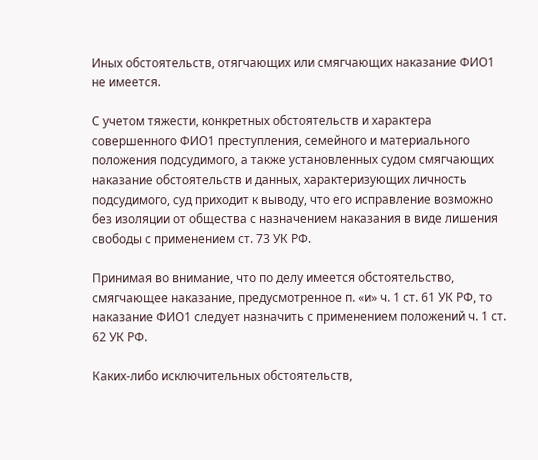Иных обстоятельств, отягчающих или смягчающих наказание ФИО1 не имеется.

С учетом тяжести, конкретных обстоятельств и характера совершенного ФИО1 преступления, семейного и материального положения подсудимого, а также установленных судом смягчающих наказание обстоятельств и данных, характеризующих личность подсудимого, суд приходит к выводу, что его исправление возможно без изоляции от общества с назначением наказания в виде лишения свободы с применением ст. 73 УК РФ.

Принимая во внимание, что по делу имеется обстоятельство, смягчающее наказание, предусмотренное п. «и» ч. 1 ст. 61 УК РФ, то наказание ФИО1 следует назначить с применением положений ч. 1 ст. 62 УК РФ.

Каких-либо исключительных обстоятельств,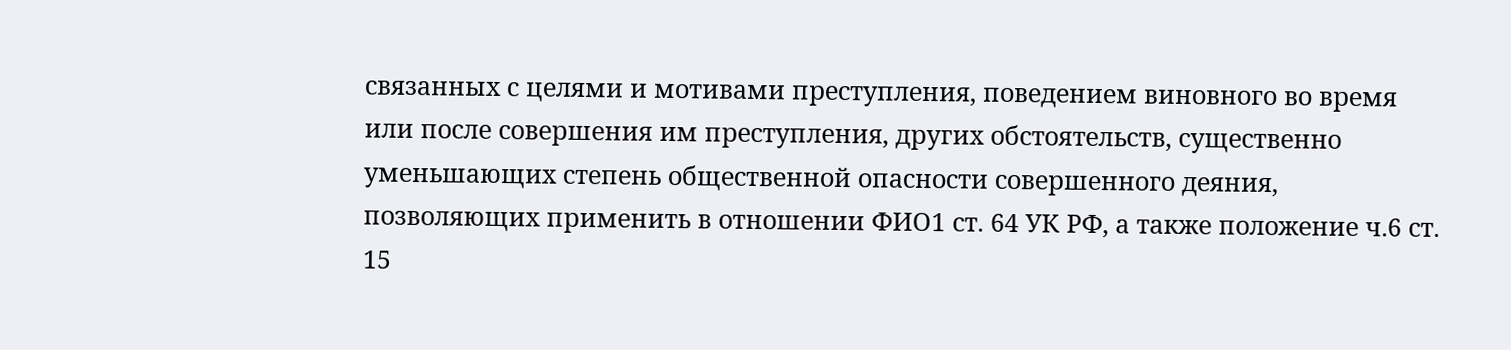связанных с целями и мотивами преступления, поведением виновного во время или после совершения им преступления, других обстоятельств, существенно уменьшающих степень общественной опасности совершенного деяния, позволяющих применить в отношении ФИО1 ст. 64 УК РФ, а также положение ч.6 ст. 15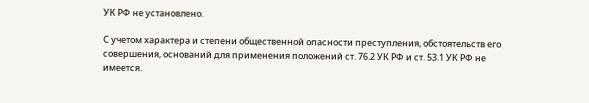УК РФ не установлено.

С учетом характера и степени общественной опасности преступления, обстоятельств его совершения, оснований для применения положений ст. 76.2 УК РФ и ст. 53.1 УК РФ не имеется.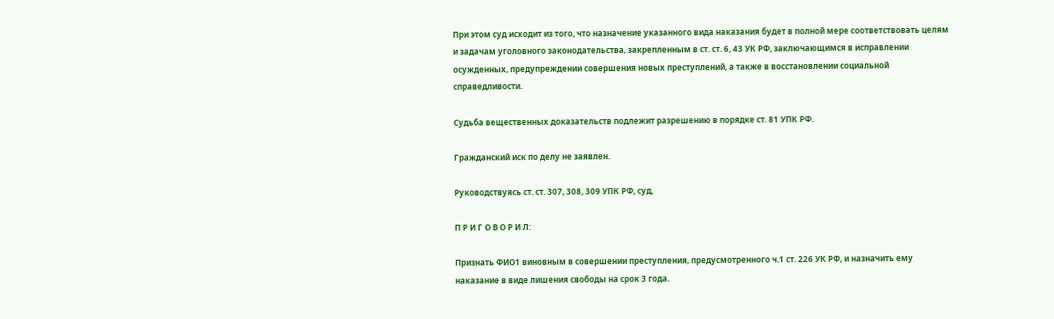При этом суд исходит из того, что назначение указанного вида наказания будет в полной мере соответствовать целям и задачам уголовного законодательства, закрепленным в ст. ст. 6, 43 УК РФ, заключающимся в исправлении осужденных, предупреждении совершения новых преступлений, а также в восстановлении социальной справедливости.

Судьба вещественных доказательств подлежит разрешению в порядке ст. 81 УПК РФ.

Гражданский иск по делу не заявлен.

Руководствуясь ст. ст. 307, 308, 309 УПК РФ, суд,

П Р И Г О В О Р И Л:

Признать ФИО1 виновным в совершении преступления, предусмотренного ч.1 ст. 226 УК РФ, и назначить ему наказание в виде лишения свободы на срок 3 года.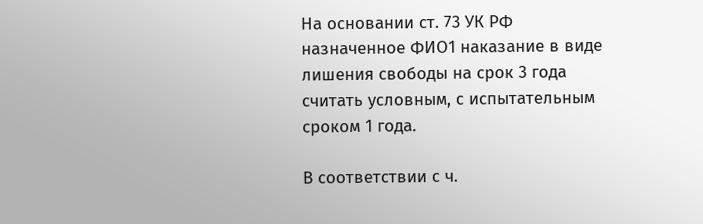На основании ст. 73 УК РФ назначенное ФИО1 наказание в виде лишения свободы на срок 3 года считать условным, с испытательным сроком 1 года.

В соответствии с ч.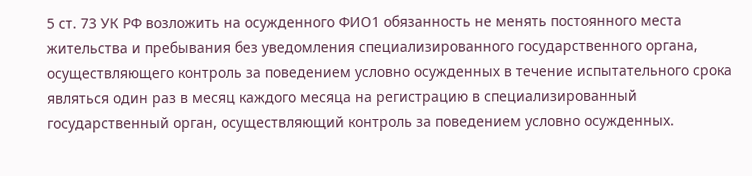5 ст. 73 УК РФ возложить на осужденного ФИО1 обязанность не менять постоянного места жительства и пребывания без уведомления специализированного государственного органа, осуществляющего контроль за поведением условно осужденных в течение испытательного срока являться один раз в месяц каждого месяца на регистрацию в специализированный государственный орган, осуществляющий контроль за поведением условно осужденных.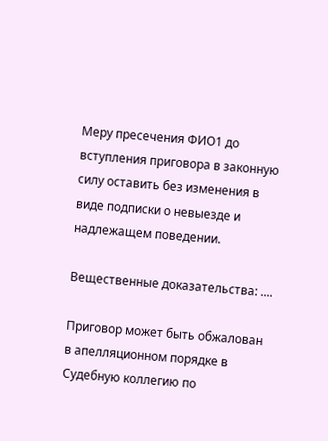Меру пресечения ФИО1 до вступления приговора в законную силу оставить без изменения в виде подписки о невыезде и надлежащем поведении.

Вещественные доказательства: ....

Приговор может быть обжалован в апелляционном порядке в Судебную коллегию по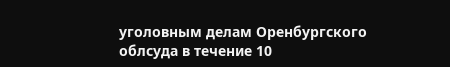уголовным делам Оренбургского облсуда в течение 10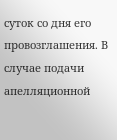суток со дня его провозглашения. В случае подачи апелляционной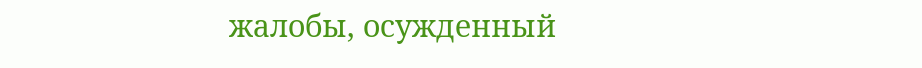жалобы, осужденный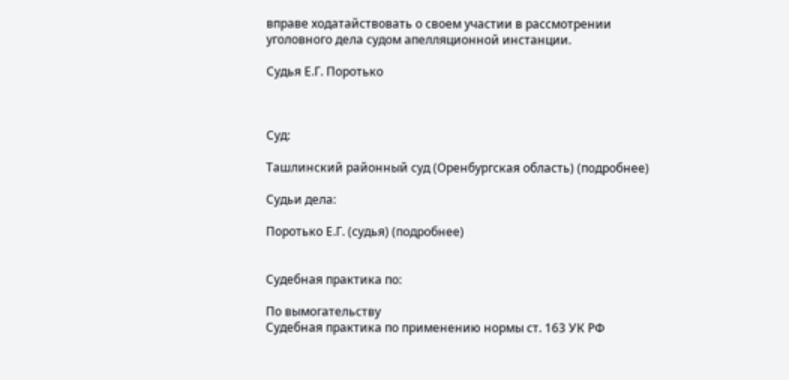вправе ходатайствовать о своем участии в рассмотрении уголовного дела судом апелляционной инстанции.

Судья Е.Г. Поротько



Суд:

Ташлинский районный суд (Оренбургская область) (подробнее)

Судьи дела:

Поротько Е.Г. (судья) (подробнее)


Судебная практика по:

По вымогательству
Судебная практика по применению нормы ст. 163 УК РФ